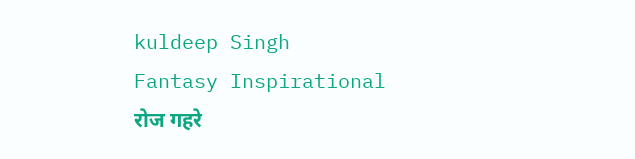kuldeep Singh
Fantasy Inspirational
रोज गहरे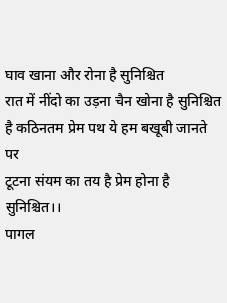घाव खाना और रोना है सुनिश्चित
रात में नींदो का उड़ना चैन खोना है सुनिश्चित
है कठिनतम प्रेम पथ ये हम बखूबी जानते पर
टूटना संयम का तय है प्रेम होना है सुनिश्चित।।
पागल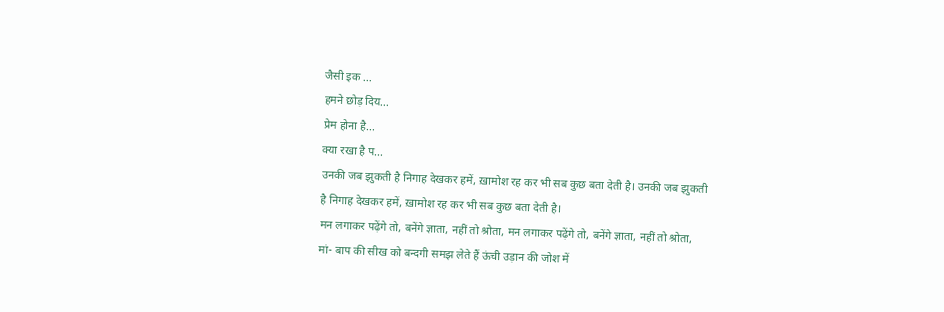जैसी इक ...
हमने छोड़ दिय...
प्रेम होना है...
क्या रखा है प...
उनकी जब झुकती है निगाह देखकर हमें, ख़ामोश रह कर भी सब कुछ बता देती है। उनकी जब झुकती है निगाह देखकर हमें, ख़ामोश रह कर भी सब कुछ बता देती है।
मन लगाकर पढ़ेंगे तो, बनेंगे ज्ञाता, नहीं तो श्रोता, मन लगाकर पढ़ेंगे तो, बनेंगे ज्ञाता, नहीं तो श्रोता,
मां- बाप की सीख को बन्दगी समझ लेते हैं ऊंची उड़ान की जोश में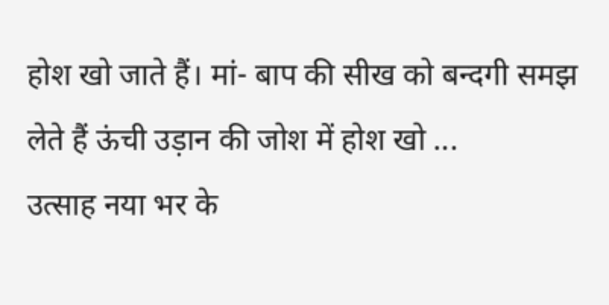होश खो जाते हैं। मां- बाप की सीख को बन्दगी समझ लेते हैं ऊंची उड़ान की जोश में होश खो ...
उत्साह नया भर के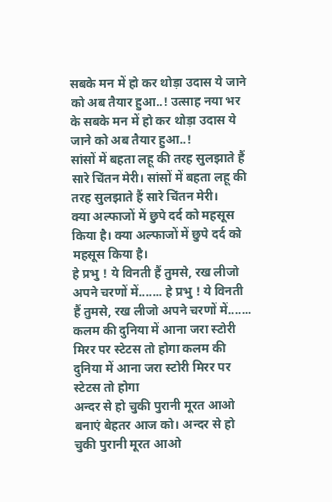सबके मन में हो कर थोड़ा उदास ये जाने को अब तैयार हुआ..! उत्साह नया भर के सबके मन में हो कर थोड़ा उदास ये जाने को अब तैयार हुआ..!
सांसों में बहता लहू की तरह सुलझाते हैं सारे चिंतन मेरी। सांसों में बहता लहू की तरह सुलझाते हैं सारे चिंतन मेरी।
क्या अल्फाजों में छुपे दर्द को महसूस किया है। क्या अल्फाजों में छुपे दर्द को महसूस किया है।
हे प्रभु ! ये विनती हैं तुमसे, रख लीजो अपने चरणों में....... हे प्रभु ! ये विनती हैं तुमसे, रख लीजो अपने चरणों में.......
कलम की दुनिया में आना जरा स्टोरी मिरर पर स्टेटस तो होगा कलम की दुनिया में आना जरा स्टोरी मिरर पर स्टेटस तो होगा
अन्दर से हो चुकी पुरानी मूरत आओ बनाएं बेहतर आज को। अन्दर से हो चुकी पुरानी मूरत आओ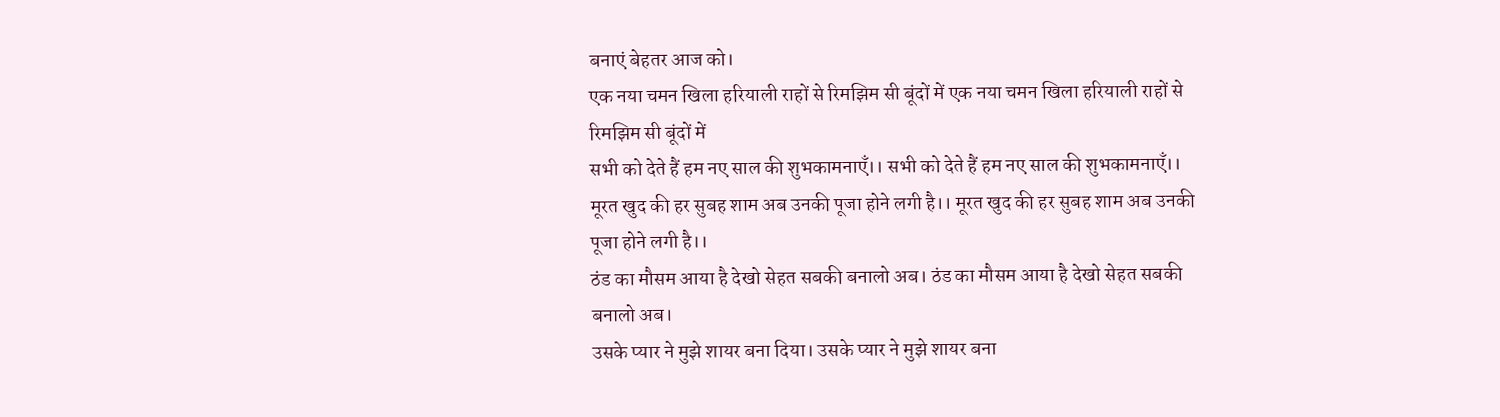बनाएं बेहतर आज को।
एक नया चमन खिला हरियाली राहों से रिमझिम सी बूंदों में एक नया चमन खिला हरियाली राहों से रिमझिम सी बूंदों में
सभी को देते हैं हम नए साल की शुभकामनाएँ।। सभी को देते हैं हम नए साल की शुभकामनाएँ।।
मूरत खुद की हर सुबह शाम अब उनकी पूजा होने लगी है।। मूरत खुद की हर सुबह शाम अब उनकी पूजा होने लगी है।।
ठंड का मौसम आया है देखो सेहत सबकी बनालो अब। ठंड का मौसम आया है देखो सेहत सबकी बनालो अब।
उसके प्यार ने मुझे शायर बना दिया। उसके प्यार ने मुझे शायर बना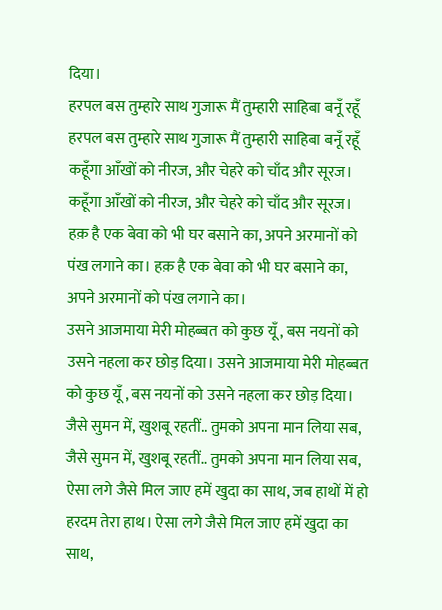दिया।
हरपल बस तुम्हारे साथ गुजारू मैं तुम्हारी साहिबा बनूँ रहूँ हरपल बस तुम्हारे साथ गुजारू मैं तुम्हारी साहिबा बनूँ रहूँ
कहूँगा आँखों को नीरज, और चेहरे को चाँद और सूरज। कहूँगा आँखों को नीरज, और चेहरे को चाँद और सूरज।
हक़ है एक बेवा को भी घर बसाने का, अपने अरमानों को पंख लगाने का। हक़ है एक बेवा को भी घर बसाने का, अपने अरमानों को पंख लगाने का।
उसने आजमाया मेरी मोहब्बत को कुछ यूँ , बस नयनों को उसने नहला कर छोड़ दिया। उसने आजमाया मेरी मोहब्बत को कुछ यूँ , बस नयनों को उसने नहला कर छोड़ दिया।
जैसे सुमन में, खुशबू रहतीं.. तुमको अपना मान लिया सब, जैसे सुमन में, खुशबू रहतीं.. तुमको अपना मान लिया सब,
ऐसा लगे जैसे मिल जाए हमें खुदा का साथ, जब हाथों में हो हरदम तेरा हाथ। ऐसा लगे जैसे मिल जाए हमें खुदा का साथ,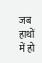जब हाथों में हो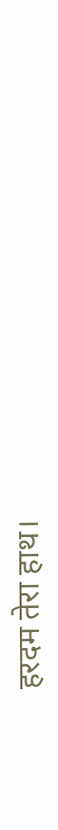हरदम तेरा हाथ।